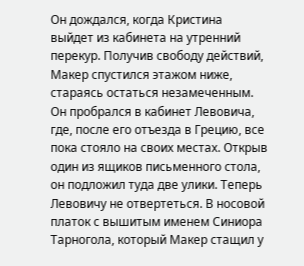Он дождался, когда Кристина выйдет из кабинета на утренний перекур. Получив свободу действий, Макер спустился этажом ниже, стараясь остаться незамеченным. Он пробрался в кабинет Левовича, где, после его отъезда в Грецию, все пока стояло на своих местах. Открыв один из ящиков письменного стола, он подложил туда две улики. Теперь Левовичу не отвертеться. В носовой платок с вышитым именем Синиора Тарногола, который Макер стащил у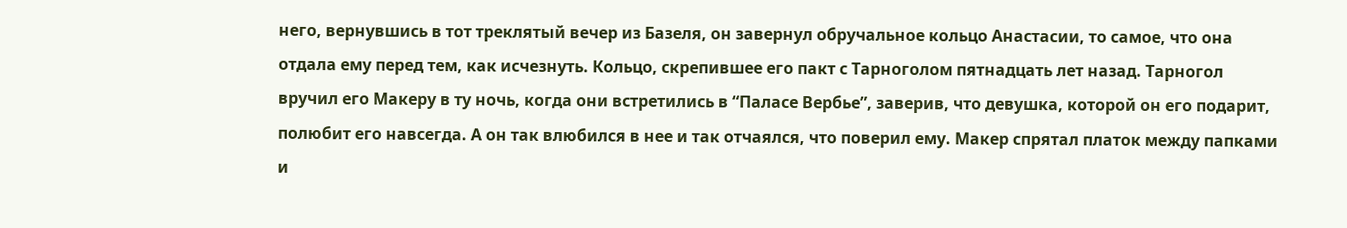него, вернувшись в тот треклятый вечер из Базеля, он завернул обручальное кольцо Анастасии, то самое, что она отдала ему перед тем, как исчезнуть. Кольцо, скрепившее его пакт с Тарноголом пятнадцать лет назад. Тарногол вручил его Макеру в ту ночь, когда они встретились в “Паласе Вербье”, заверив, что девушка, которой он его подарит, полюбит его навсегда. А он так влюбился в нее и так отчаялся, что поверил ему. Макер спрятал платок между папками и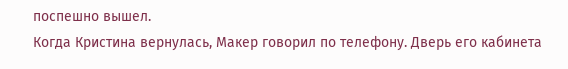поспешно вышел.
Когда Кристина вернулась, Макер говорил по телефону. Дверь его кабинета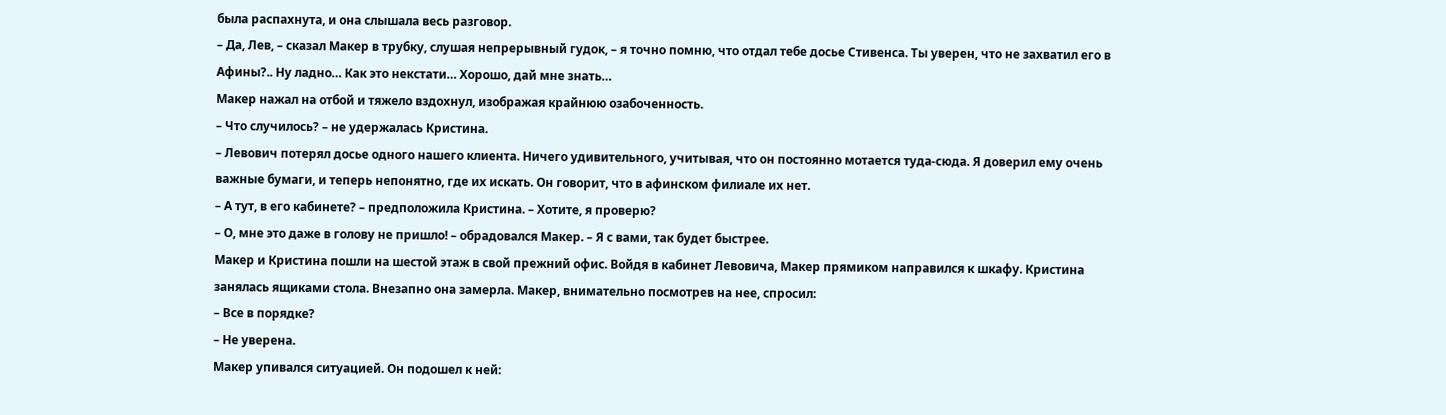была распахнута, и она слышала весь разговор.
– Да, Лев, – сказал Макер в трубку, слушая непрерывный гудок, – я точно помню, что отдал тебе досье Стивенса. Ты уверен, что не захватил его в Афины?.. Ну ладно… Как это некстати… Хорошо, дай мне знать…
Макер нажал на отбой и тяжело вздохнул, изображая крайнюю озабоченность.
– Что случилось? – не удержалась Кристина.
– Левович потерял досье одного нашего клиента. Ничего удивительного, учитывая, что он постоянно мотается туда-сюда. Я доверил ему очень важные бумаги, и теперь непонятно, где их искать. Он говорит, что в афинском филиале их нет.
– А тут, в его кабинете? – предположила Кристина. – Хотите, я проверю?
– О, мне это даже в голову не пришло! – обрадовался Макер. – Я с вами, так будет быстрее.
Макер и Кристина пошли на шестой этаж в свой прежний офис. Войдя в кабинет Левовича, Макер прямиком направился к шкафу. Кристина занялась ящиками стола. Внезапно она замерла. Макер, внимательно посмотрев на нее, спросил:
– Все в порядке?
– Не уверена.
Макер упивался ситуацией. Он подошел к ней: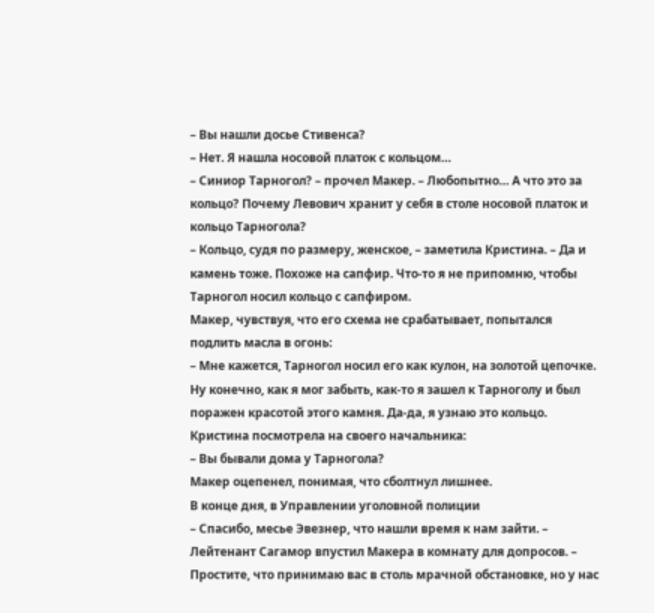– Вы нашли досье Стивенса?
– Нет. Я нашла носовой платок с кольцом…
– Синиор Тарногол? – прочел Макер. – Любопытно… А что это за кольцо? Почему Левович хранит у себя в столе носовой платок и кольцо Тарногола?
– Кольцо, судя по размеру, женское, – заметила Кристина. – Да и камень тоже. Похоже на сапфир. Что‐то я не припомню, чтобы Тарногол носил кольцо с сапфиром.
Макер, чувствуя, что его схема не срабатывает, попытался подлить масла в огонь:
– Мне кажется, Тарногол носил его как кулон, на золотой цепочке. Ну конечно, как я мог забыть, как‐то я зашел к Тарноголу и был поражен красотой этого камня. Да-да, я узнаю это кольцо.
Кристина посмотрела на своего начальника:
– Вы бывали дома у Тарногола?
Макер оцепенел, понимая, что сболтнул лишнее.
В конце дня, в Управлении уголовной полиции
– Спасибо, месье Эвезнер, что нашли время к нам зайти. – Лейтенант Сагамор впустил Макера в комнату для допросов. – Простите, что принимаю вас в столь мрачной обстановке, но у нас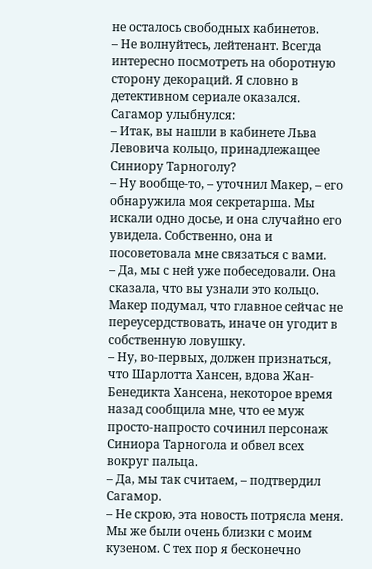не осталось свободных кабинетов.
– Не волнуйтесь, лейтенант. Всегда интересно посмотреть на оборотную сторону декораций. Я словно в детективном сериале оказался.
Сагамор улыбнулся:
– Итак, вы нашли в кабинете Льва Левовича кольцо, принадлежащее Синиору Тарноголу?
– Ну вообще‐то, – уточнил Макер, – его обнаружила моя секретарша. Мы искали одно досье, и она случайно его увидела. Собственно, она и посоветовала мне связаться с вами.
– Да, мы с ней уже побеседовали. Она сказала, что вы узнали это кольцо.
Макер подумал, что главное сейчас не переусердствовать, иначе он угодит в собственную ловушку.
– Ну, во‐первых, должен признаться, что Шарлотта Хансен, вдова Жан-Бенедикта Хансена, некоторое время назад сообщила мне, что ее муж просто-напросто сочинил персонаж Синиора Тарногола и обвел всех вокруг пальца.
– Да, мы так считаем, – подтвердил Сагамор.
– Не скрою, эта новость потрясла меня. Мы же были очень близки с моим кузеном. С тех пор я бесконечно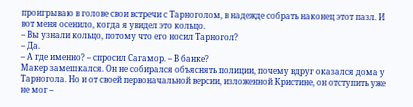проигрываю в голове свои встречи с Тарноголом, в надежде собрать наконец этот пазл. И вот меня осенило, когда я увидел это кольцо.
– Вы узнали кольцо, потому что его носил Тарногол?
– Да.
– А где именно? – спросил Сагамор. – В банке?
Макер замешкался. Он не собирался объяснять полиции, почему вдруг оказался дома у Тарногола. Но и от своей первоначальной версии, изложенной Кристине, он отступить уже не мог –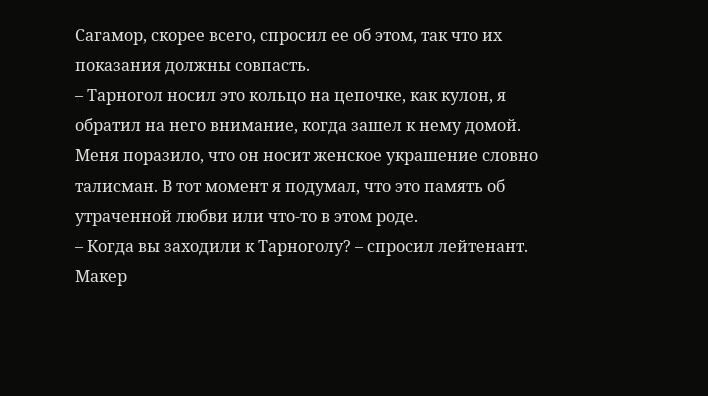Сагамор, скорее всего, спросил ее об этом, так что их показания должны совпасть.
– Тарногол носил это кольцо на цепочке, как кулон, я обратил на него внимание, когда зашел к нему домой. Меня поразило, что он носит женское украшение словно талисман. В тот момент я подумал, что это память об утраченной любви или что‐то в этом роде.
– Когда вы заходили к Тарноголу? – спросил лейтенант.
Макер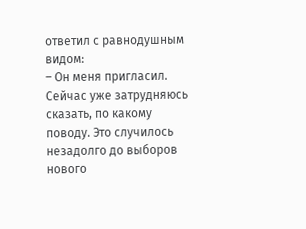ответил с равнодушным видом:
– Он меня пригласил. Сейчас уже затрудняюсь сказать, по какому поводу. Это случилось незадолго до выборов нового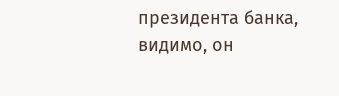президента банка, видимо, он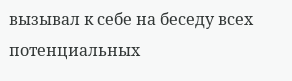вызывал к себе на беседу всех потенциальных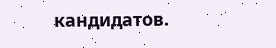кандидатов.